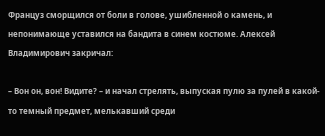Француз сморщился от боли в голове, ушибленной о камень, и непонимающе уставился на бандита в синем костюме. Алексей Владимирович закричал:

– Вон он, вон! Видите? – и начал стрелять, выпуская пулю за пулей в какой-то темный предмет, мелькавший среди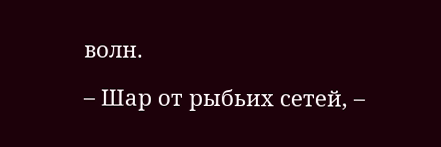волн.

– Шар от рыбьих сетей, –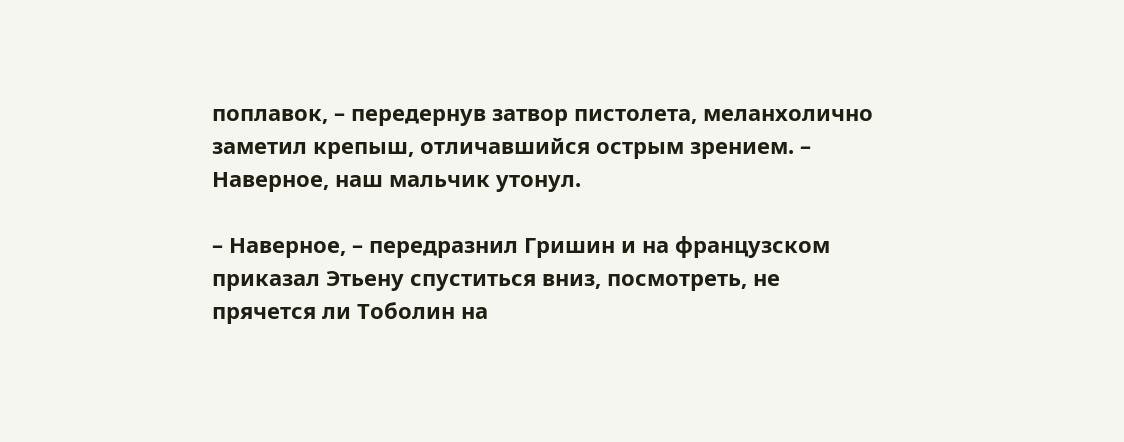поплавок, – передернув затвор пистолета, меланхолично заметил крепыш, отличавшийся острым зрением. – Наверное, наш мальчик утонул.

– Наверное, – передразнил Гришин и на французском приказал Этьену спуститься вниз, посмотреть, не прячется ли Тоболин на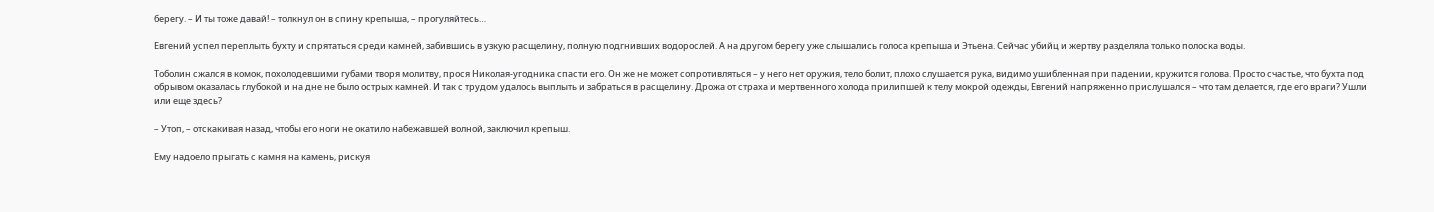берегу. – И ты тоже давай! – толкнул он в спину крепыша, – прогуляйтесь…

Евгений успел переплыть бухту и спрятаться среди камней, забившись в узкую расщелину, полную подгнивших водорослей. А на другом берегу уже слышались голоса крепыша и Этьена. Сейчас убийц и жертву разделяла только полоска воды.

Тоболин сжался в комок, похолодевшими губами творя молитву, прося Николая-угодника спасти его. Он же не может сопротивляться – у него нет оружия, тело болит, плохо слушается рука, видимо ушибленная при падении, кружится голова. Просто счастье, что бухта под обрывом оказалась глубокой и на дне не было острых камней. И так с трудом удалось выплыть и забраться в расщелину. Дрожа от страха и мертвенного холода прилипшей к телу мокрой одежды, Евгений напряженно прислушался – что там делается, где его враги? Ушли или еще здесь?

– Утоп, – отскакивая назад, чтобы его ноги не окатило набежавшей волной, заключил крепыш.

Ему надоело прыгать с камня на камень, рискуя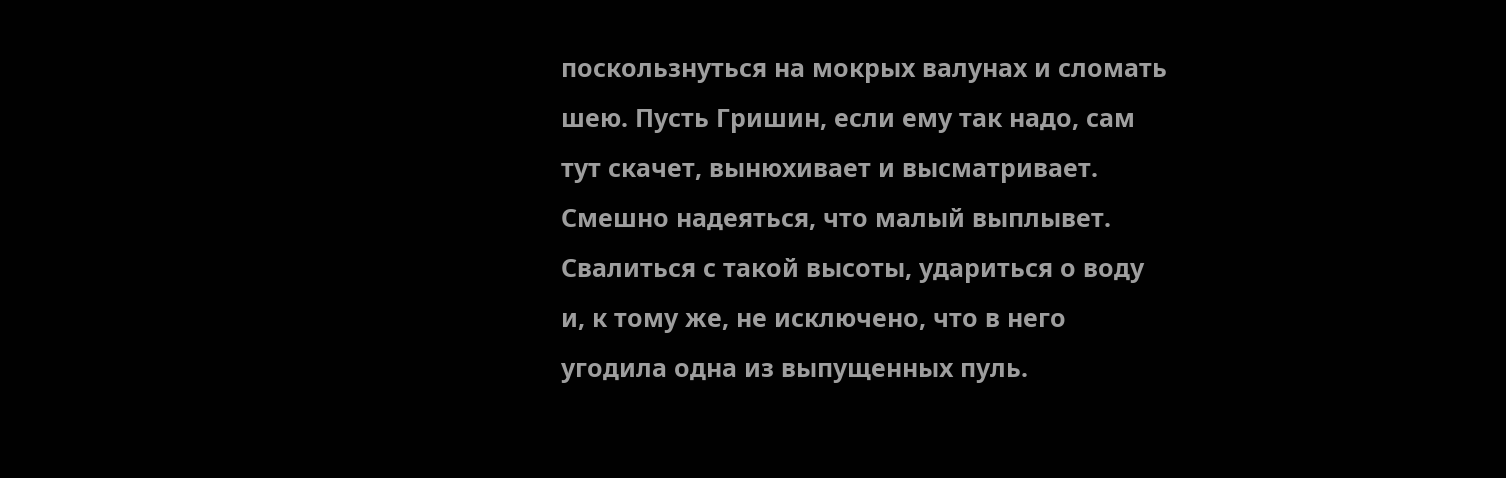поскользнуться на мокрых валунах и сломать шею. Пусть Гришин, если ему так надо, сам тут скачет, вынюхивает и высматривает. Смешно надеяться, что малый выплывет. Свалиться с такой высоты, удариться о воду и, к тому же, не исключено, что в него угодила одна из выпущенных пуль.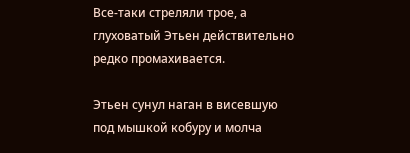Все-таки стреляли трое, а глуховатый Этьен действительно редко промахивается.

Этьен сунул наган в висевшую под мышкой кобуру и молча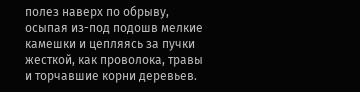полез наверх по обрыву, осыпая из-под подошв мелкие камешки и цепляясь за пучки жесткой, как проволока, травы и торчавшие корни деревьев.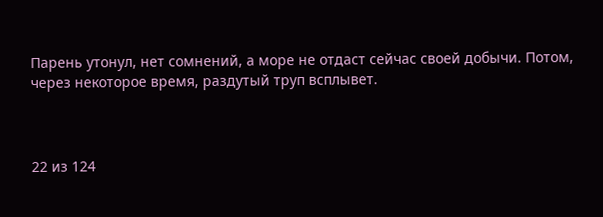Парень утонул, нет сомнений, а море не отдаст сейчас своей добычи. Потом, через некоторое время, раздутый труп всплывет.



22 из 124